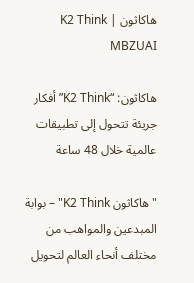هاكاثون | K2 Think MBZUAI

هاكاثون: “K2 Think” أفكار جريئة تتحول إلى تطبيقات عالمية خلال 48 ساعة

"هاكاثون K2 Think" – بوابة المبدعين والمواهب من مختلف أنحاء العالم لتحويل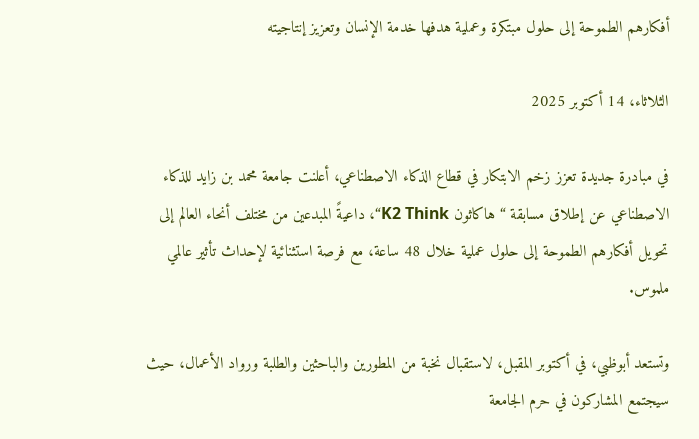أفكارهم الطموحة إلى حلول مبتكرة وعملية هدفها خدمة الإنسان وتعزيز إنتاجيته

الثلاثاء، 14 أكتوبر 2025

في مبادرة جديدة تعزز زخم الابتكار في قطاع الذكاء الاصطناعي، أعلنت جامعة محمد بن زايد للذكاء الاصطناعي عن إطلاق مسابقة “هاكاثون K2 Think“، داعيةً المبدعين من مختلف أنحاء العالم إلى تحويل أفكارهم الطموحة إلى حلول عملية خلال 48 ساعة، مع فرصة استثنائية لإحداث تأثير عالمي ملموس.

وتستعد أبوظبي، في أكتوبر المقبل، لاستقبال نخبة من المطورين والباحثين والطلبة ورواد الأعمال، حيث سيجتمع المشاركون في حرم الجامعة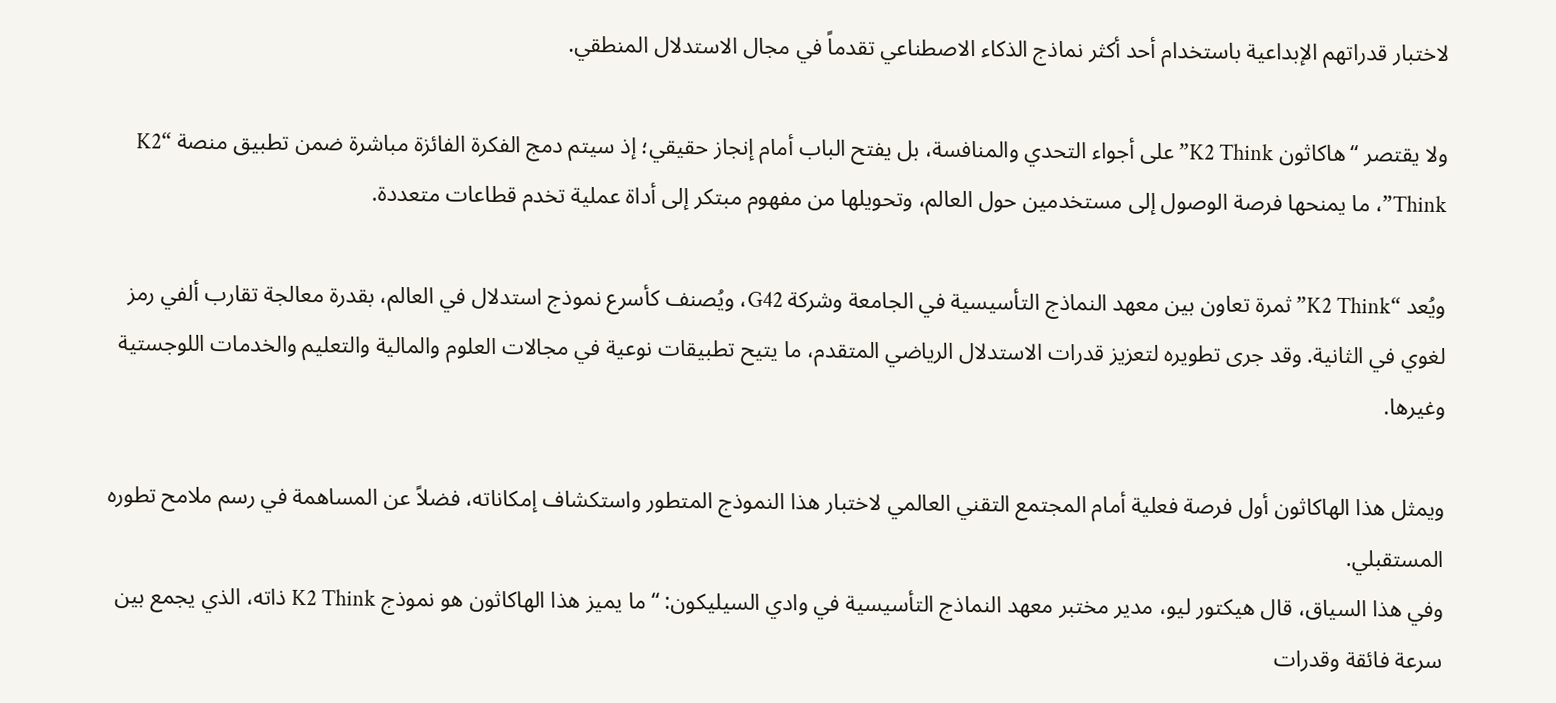لاختبار قدراتهم الإبداعية باستخدام أحد أكثر نماذج الذكاء الاصطناعي تقدماً في مجال الاستدلال المنطقي.

ولا يقتصر “هاكاثون K2 Think” على أجواء التحدي والمنافسة، بل يفتح الباب أمام إنجاز حقيقي؛ إذ سيتم دمج الفكرة الفائزة مباشرة ضمن تطبيق منصة “K2 Think”، ما يمنحها فرصة الوصول إلى مستخدمين حول العالم، وتحويلها من مفهوم مبتكر إلى أداة عملية تخدم قطاعات متعددة.

ويُعد “K2 Think” ثمرة تعاون بين معهد النماذج التأسيسية في الجامعة وشركة G42، ويُصنف كأسرع نموذج استدلال في العالم، بقدرة معالجة تقارب ألفي رمز لغوي في الثانية. وقد جرى تطويره لتعزيز قدرات الاستدلال الرياضي المتقدم، ما يتيح تطبيقات نوعية في مجالات العلوم والمالية والتعليم والخدمات اللوجستية وغيرها.

ويمثل هذا الهاكاثون أول فرصة فعلية أمام المجتمع التقني العالمي لاختبار هذا النموذج المتطور واستكشاف إمكاناته، فضلاً عن المساهمة في رسم ملامح تطوره المستقبلي.
وفي هذا السياق، قال هيكتور ليو، مدير مختبر معهد النماذج التأسيسية في وادي السيليكون: “ما يميز هذا الهاكاثون هو نموذج K2 Think ذاته، الذي يجمع بين سرعة فائقة وقدرات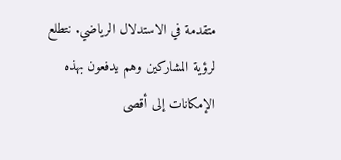متقدمة في الاستدلال الرياضي. نتطلع لرؤية المشاركين وهم يدفعون بهذه الإمكانات إلى أقصى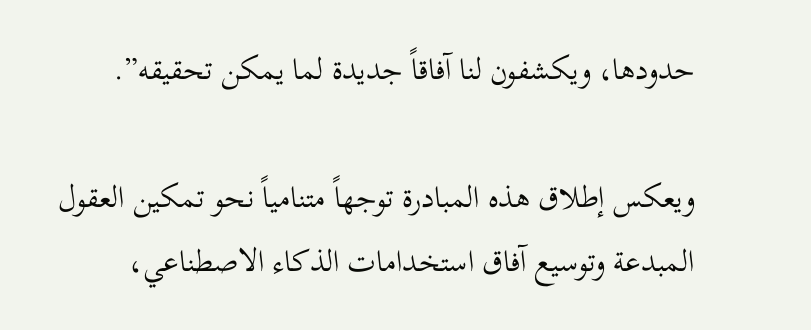حدودها، ويكشفون لنا آفاقاً جديدة لما يمكن تحقيقه”.

ويعكس إطلاق هذه المبادرة توجهاً متنامياً نحو تمكين العقول المبدعة وتوسيع آفاق استخدامات الذكاء الاصطناعي،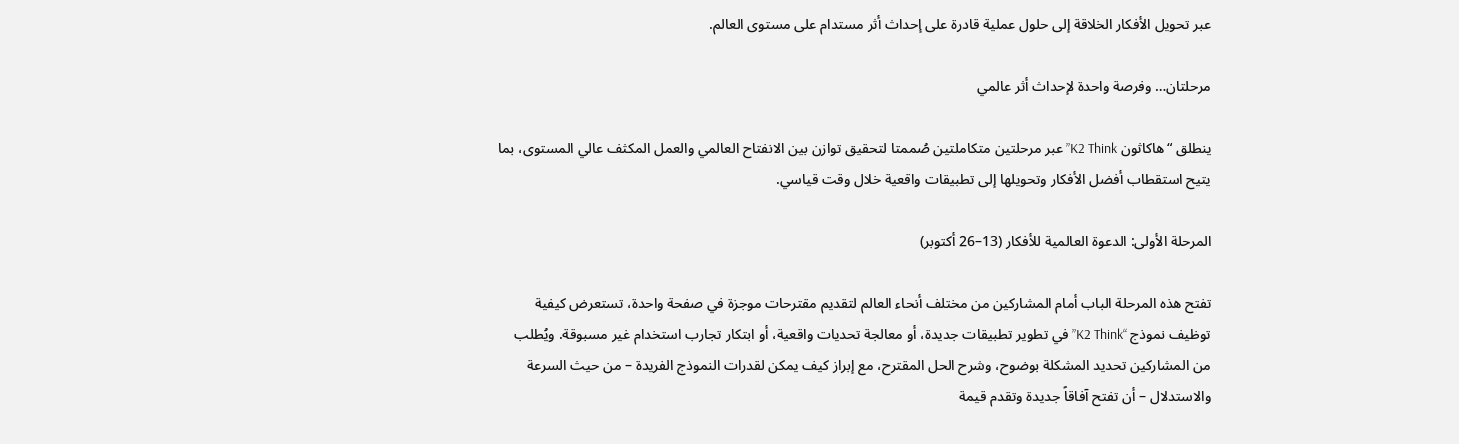عبر تحويل الأفكار الخلاقة إلى حلول عملية قادرة على إحداث أثر مستدام على مستوى العالم.

مرحلتان… وفرصة واحدة لإحداث أثر عالمي

ينطلق “هاكاثون K2 Think” عبر مرحلتين متكاملتين صُممتا لتحقيق توازن بين الانفتاح العالمي والعمل المكثف عالي المستوى، بما يتيح استقطاب أفضل الأفكار وتحويلها إلى تطبيقات واقعية خلال وقت قياسي.

المرحلة الأولى: الدعوة العالمية للأفكار (13–26 أكتوبر)

تفتح هذه المرحلة الباب أمام المشاركين من مختلف أنحاء العالم لتقديم مقترحات موجزة في صفحة واحدة، تستعرض كيفية توظيف نموذج “K2 Think” في تطوير تطبيقات جديدة، أو معالجة تحديات واقعية، أو ابتكار تجارب استخدام غير مسبوقة. ويُطلب من المشاركين تحديد المشكلة بوضوح، وشرح الحل المقترح، مع إبراز كيف يمكن لقدرات النموذج الفريدة – من حيث السرعة والاستدلال – أن تفتح آفاقاً جديدة وتقدم قيمة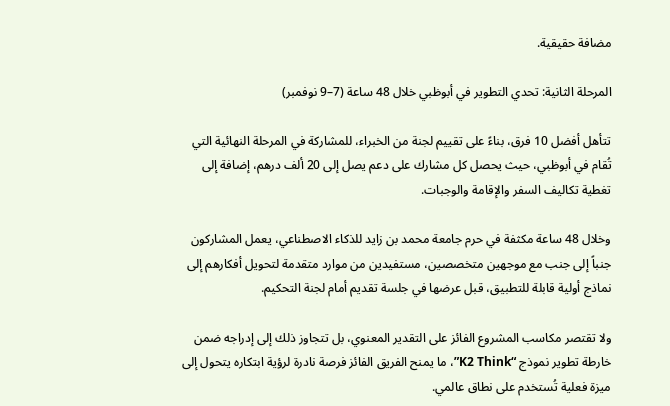مضافة حقيقية.

المرحلة الثانية: تحدي التطوير في أبوظبي خلال 48 ساعة (7–9 نوفمبر)

تتأهل أفضل 10 فرق، بناءً على تقييم لجنة من الخبراء، للمشاركة في المرحلة النهائية التي تُقام في أبوظبي، حيث يحصل كل مشارك على دعم يصل إلى 20 ألف درهم، إضافة إلى تغطية تكاليف السفر والإقامة والوجبات.

وخلال 48 ساعة مكثفة في حرم جامعة محمد بن زايد للذكاء الاصطناعي، يعمل المشاركون جنباً إلى جنب مع موجهين متخصصين، مستفيدين من موارد متقدمة لتحويل أفكارهم إلى نماذج أولية قابلة للتطبيق، قبل عرضها في جلسة تقديم أمام لجنة التحكيم.

ولا تقتصر مكاسب المشروع الفائز على التقدير المعنوي، بل تتجاوز ذلك إلى إدراجه ضمن خارطة تطوير نموذج “K2 Think”، ما يمنح الفريق الفائز فرصة نادرة لرؤية ابتكاره يتحول إلى ميزة فعلية تُستخدم على نطاق عالمي.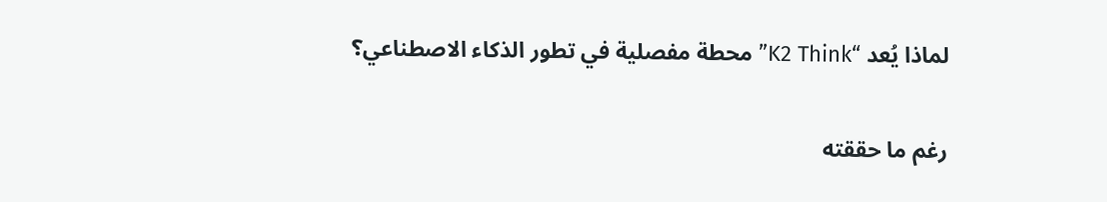لماذا يُعد “K2 Think” محطة مفصلية في تطور الذكاء الاصطناعي؟

رغم ما حققته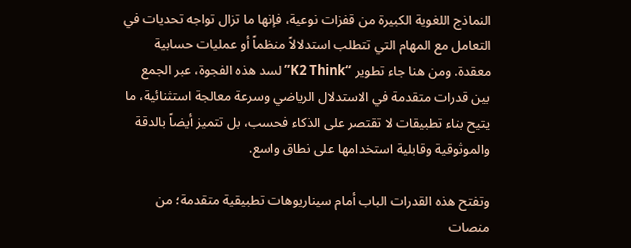النماذج اللغوية الكبيرة من قفزات نوعية، فإنها ما تزال تواجه تحديات في التعامل مع المهام التي تتطلب استدلالاً منظماً أو عمليات حسابية معقدة. ومن هنا جاء تطوير “K2 Think” لسد هذه الفجوة، عبر الجمع بين قدرات متقدمة في الاستدلال الرياضي وسرعة معالجة استثنائية، ما يتيح بناء تطبيقات لا تقتصر على الذكاء فحسب، بل تتميز أيضاً بالدقة والموثوقية وقابلية استخدامها على نطاق واسع.

وتفتح هذه القدرات الباب أمام سيناريوهات تطبيقية متقدمة؛ من منصات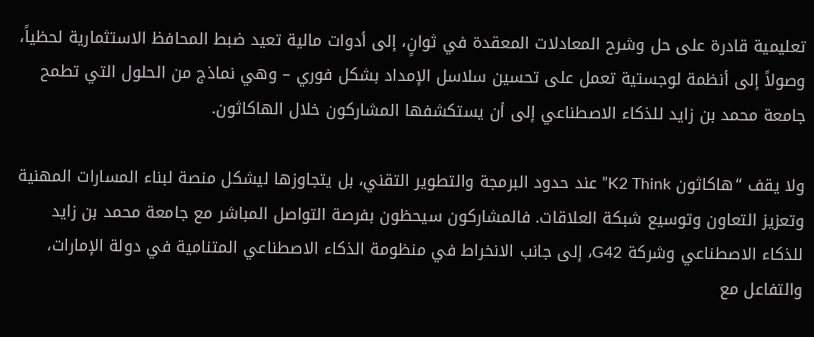تعليمية قادرة على حل وشرح المعادلات المعقدة في ثوانٍ، إلى أدوات مالية تعيد ضبط المحافظ الاستثمارية لحظياً، وصولاً إلى أنظمة لوجستية تعمل على تحسين سلاسل الإمداد بشكل فوري – وهي نماذج من الحلول التي تطمح جامعة محمد بن زايد للذكاء الاصطناعي إلى أن يستكشفها المشاركون خلال الهاكاثون.

ولا يقف “هاكاثون K2 Think” عند حدود البرمجة والتطوير التقني، بل يتجاوزها ليشكل منصة لبناء المسارات المهنية وتعزيز التعاون وتوسيع شبكة العلاقات. فالمشاركون سيحظون بفرصة التواصل المباشر مع جامعة محمد بن زايد للذكاء الاصطناعي وشركة G42، إلى جانب الانخراط في منظومة الذكاء الاصطناعي المتنامية في دولة الإمارات، والتفاعل مع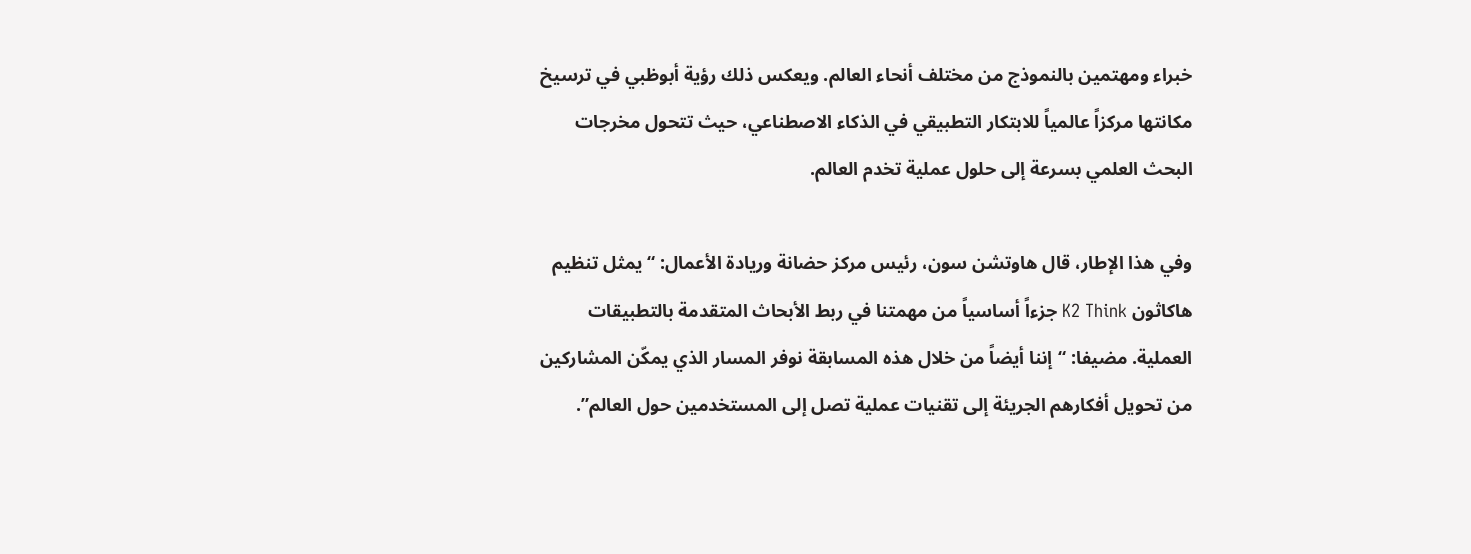خبراء ومهتمين بالنموذج من مختلف أنحاء العالم. ويعكس ذلك رؤية أبوظبي في ترسيخ مكانتها مركزاً عالمياً للابتكار التطبيقي في الذكاء الاصطناعي، حيث تتحول مخرجات البحث العلمي بسرعة إلى حلول عملية تخدم العالم.

وفي هذا الإطار، قال هاوتشن سون، رئيس مركز حضانة وريادة الأعمال: “يمثل تنظيم هاكاثون K2 Think جزءاً أساسياً من مهمتنا في ربط الأبحاث المتقدمة بالتطبيقات العملية. مضيفا: “إننا أيضاً من خلال هذه المسابقة نوفر المسار الذي يمكّن المشاركين من تحويل أفكارهم الجريئة إلى تقنيات عملية تصل إلى المستخدمين حول العالم”.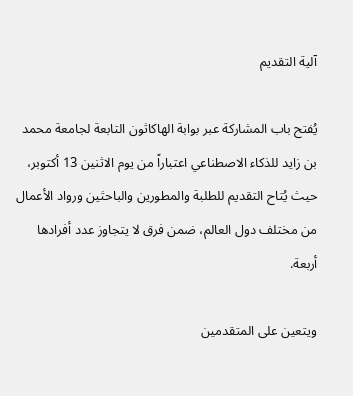آلية التقديم

يُفتح باب المشاركة عبر بوابة الهاكاثون التابعة لجامعة محمد بن زايد للذكاء الاصطناعي اعتباراً من يوم الاثنين 13 أكتوبر، حيث يُتاح التقديم للطلبة والمطورين والباحثين ورواد الأعمال من مختلف دول العالم، ضمن فرق لا يتجاوز عدد أفرادها أربعة.

ويتعين على المتقدمين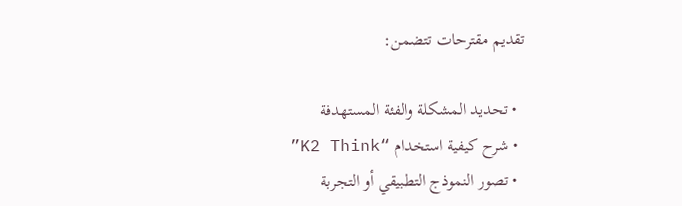تقديم مقترحات تتضمن:

  • تحديد المشكلة والفئة المستهدفة
  • شرح كيفية استخدام “K2 Think”
  • تصور النموذج التطبيقي أو التجربة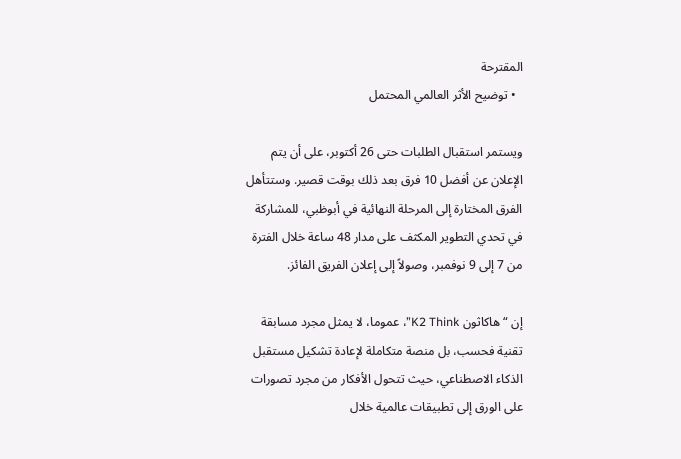المقترحة
  • توضيح الأثر العالمي المحتمل

ويستمر استقبال الطلبات حتى 26 أكتوبر، على أن يتم الإعلان عن أفضل 10 فرق بعد ذلك بوقت قصير. وستتأهل الفرق المختارة إلى المرحلة النهائية في أبوظبي، للمشاركة في تحدي التطوير المكثف على مدار 48 ساعة خلال الفترة من 7 إلى 9 نوفمبر، وصولاً إلى إعلان الفريق الفائز.

إن “هاكاثون K2 Think”، عموما، لا يمثل مجرد مسابقة تقنية فحسب، بل منصة متكاملة لإعادة تشكيل مستقبل الذكاء الاصطناعي، حيث تتحول الأفكار من مجرد تصورات على الورق إلى تطبيقات عالمية خلال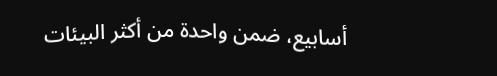أسابيع، ضمن واحدة من أكثر البيئات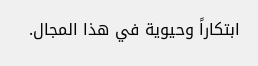ابتكاراً وحيوية في هذا المجال.